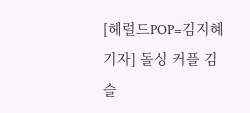[헤럴드POP=김지혜 기자] 돌싱 커플 김슬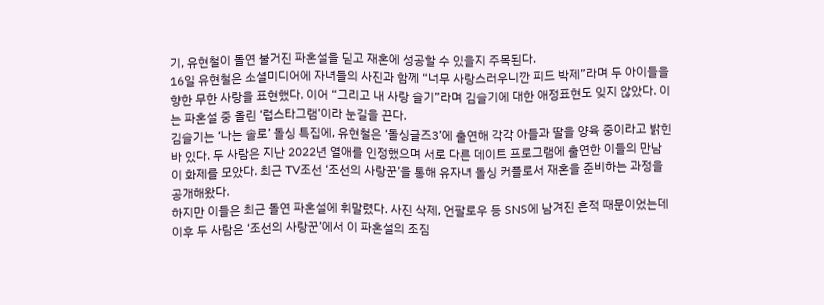기, 유현철이 돌연 불거진 파혼설을 딛고 재혼에 성공할 수 있을지 주목된다.
16일 유현철은 소셜미디어에 자녀들의 사진과 함께 “너무 사랑스러우니깐 피드 박제”라며 두 아이들을 향한 무한 사랑을 표현했다. 이어 “그리고 내 사랑 슬기”라며 김슬기에 대한 애정표현도 잊지 않았다. 이는 파혼설 중 올린 ‘럽스타그램’이라 눈길을 끈다.
김슬기는 ‘나는 솔로’ 돌싱 특집에, 유현철은 ‘돌싱글즈3’에 출연해 각각 아들과 딸을 양육 중이라고 밝힌 바 있다. 두 사람은 지난 2022년 열애를 인정했으며 서로 다른 데이트 프로그램에 출연한 이들의 만남이 화제를 모았다. 최근 TV조선 ‘조선의 사랑꾼’을 통해 유자녀 돌싱 커플로서 재혼을 준비하는 과정을 공개해왔다.
하지만 이들은 최근 돌연 파혼설에 휘말렸다. 사진 삭제, 언팔로우 등 SNS에 남겨진 흔적 때문이었는데 이후 두 사람은 ‘조선의 사랑꾼’에서 이 파혼설의 조짐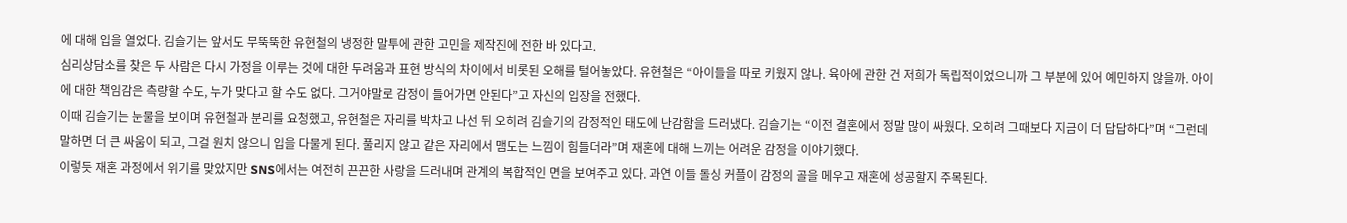에 대해 입을 열었다. 김슬기는 앞서도 무뚝뚝한 유현철의 냉정한 말투에 관한 고민을 제작진에 전한 바 있다고.
심리상담소를 찾은 두 사람은 다시 가정을 이루는 것에 대한 두려움과 표현 방식의 차이에서 비롯된 오해를 털어놓았다. 유현철은 “아이들을 따로 키웠지 않나. 육아에 관한 건 저희가 독립적이었으니까 그 부분에 있어 예민하지 않을까. 아이에 대한 책임감은 측량할 수도, 누가 맞다고 할 수도 없다. 그거야말로 감정이 들어가면 안된다”고 자신의 입장을 전했다.
이때 김슬기는 눈물을 보이며 유현철과 분리를 요청했고, 유현철은 자리를 박차고 나선 뒤 오히려 김슬기의 감정적인 태도에 난감함을 드러냈다. 김슬기는 “이전 결혼에서 정말 많이 싸웠다. 오히려 그때보다 지금이 더 답답하다”며 “그런데 말하면 더 큰 싸움이 되고, 그걸 원치 않으니 입을 다물게 된다. 풀리지 않고 같은 자리에서 맴도는 느낌이 힘들더라”며 재혼에 대해 느끼는 어려운 감정을 이야기했다.
이렇듯 재혼 과정에서 위기를 맞았지만 SNS에서는 여전히 끈끈한 사랑을 드러내며 관계의 복합적인 면을 보여주고 있다. 과연 이들 돌싱 커플이 감정의 골을 메우고 재혼에 성공할지 주목된다.